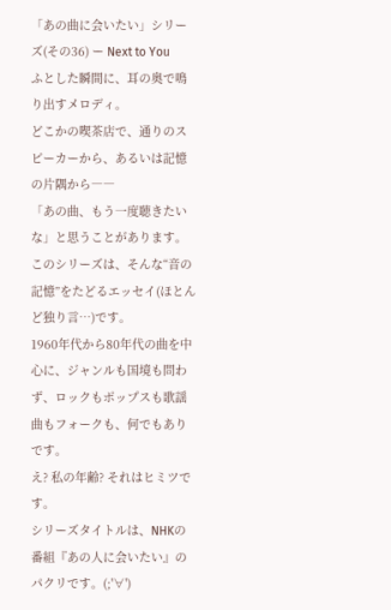「あの曲に会いたい」シリーズ(その36) ー Next to You
ふとした瞬間に、耳の奥で鳴り出すメロディ。
どこかの喫茶店で、通りのスピーカーから、あるいは記憶の片隅から――
「あの曲、もう一度聴きたいな」と思うことがあります。
このシリーズは、そんな“音の記憶”をたどるエッセイ(ほとんど独り言…)です。
1960年代から80年代の曲を中心に、ジャンルも国境も問わず、ロックもポップスも歌謡曲もフォークも、何でもありです。
え? 私の年齢? それはヒミツです。
シリーズタイトルは、NHKの番組『あの人に会いたい』のパクリです。(;'∀')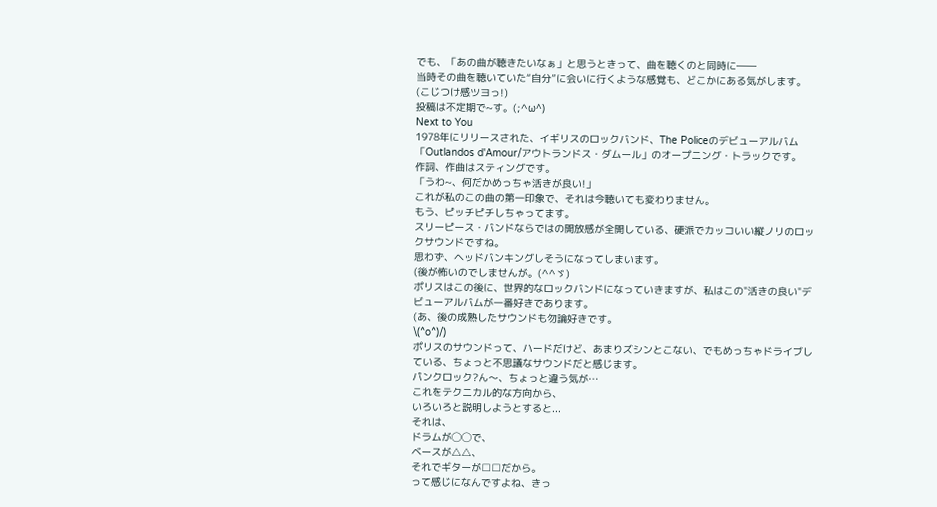でも、「あの曲が聴きたいなぁ」と思うときって、曲を聴くのと同時に――
当時その曲を聴いていた“自分”に会いに行くような感覚も、どこかにある気がします。
(こじつけ感ツヨっ!)
投稿は不定期で~す。(;^ω^)
Next to You
1978年にリリースされた、イギリスのロックバンド、The Policeのデビューアルバム「Outlandos d'Amour/アウトランドス・ダムール」のオープニング・トラックです。
作詞、作曲はスティングです。
「うわ~、何だかめっちゃ活きが良い!」
これが私のこの曲の第一印象で、それは今聴いても変わりません。
もう、ピッチピチしちゃってます。
スリーピース・バンドならではの開放感が全開している、硬派でカッコいい縦ノリのロックサウンドですね。
思わず、ヘッドバンキングしそうになってしまいます。
(後が怖いのでしませんが。(^^ゞ)
ポリスはこの後に、世界的なロックバンドになっていきますが、私はこの"活きの良い"デビューアルバムが一番好きであります。
(あ、後の成熟したサウンドも勿論好きです。
\(^o^)/)
ポリスのサウンドって、ハードだけど、あまりズシンとこない、でもめっちゃドライブしている、ちょっと不思議なサウンドだと感じます。
パンクロック?ん〜、ちょっと違う気が…
これをテクニカル的な方向から、
いろいろと説明しようとすると...
それは、
ドラムが◯◯で、
ベースが△△、
それでギターが□□だから。
って感じになんですよね、きっ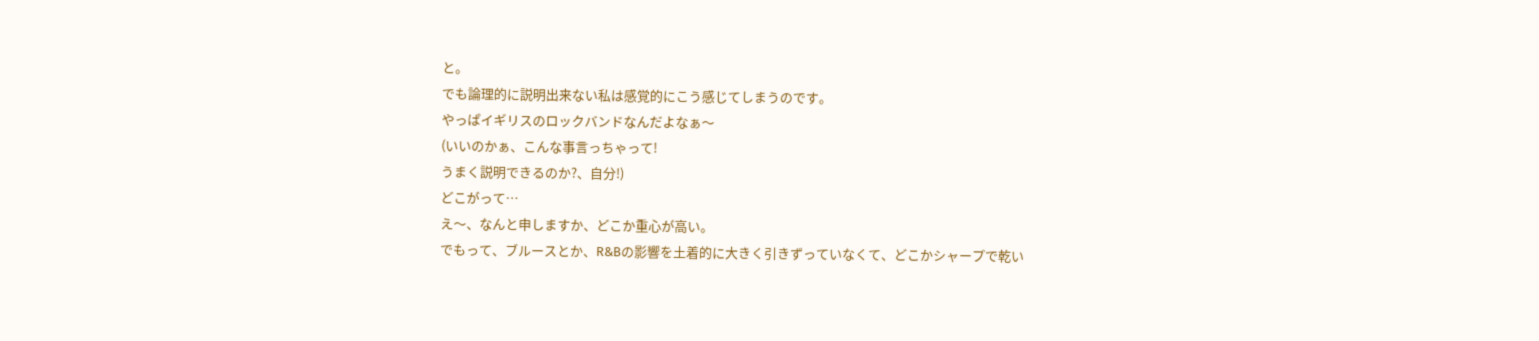と。
でも論理的に説明出来ない私は感覚的にこう感じてしまうのです。
やっぱイギリスのロックバンドなんだよなぁ〜
(いいのかぁ、こんな事言っちゃって!
うまく説明できるのか?、自分!)
どこがって…
え〜、なんと申しますか、どこか重心が高い。
でもって、ブルースとか、R&Bの影響を土着的に大きく引きずっていなくて、どこかシャープで乾い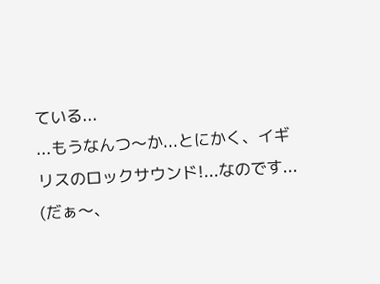ている...
...もうなんつ〜か...とにかく、イギリスのロックサウンド!...なのです...
(だぁ〜、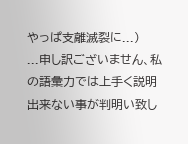やっぱ支離滅裂に...)
...申し訳ございません、私の語彙力では上手く説明出来ない事が判明い致し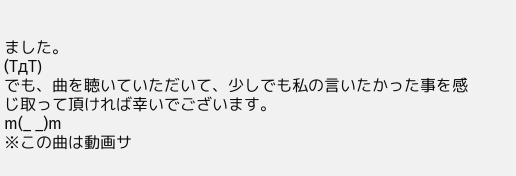ました。
(TдT)
でも、曲を聴いていただいて、少しでも私の言いたかった事を感じ取って頂ければ幸いでございます。
m(_ _)m
※この曲は動画サ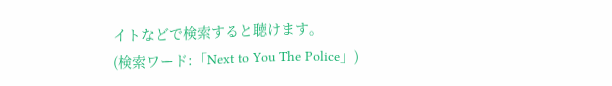イトなどで検索すると聴けます。
(検索ワード:「Next to You The Police」)